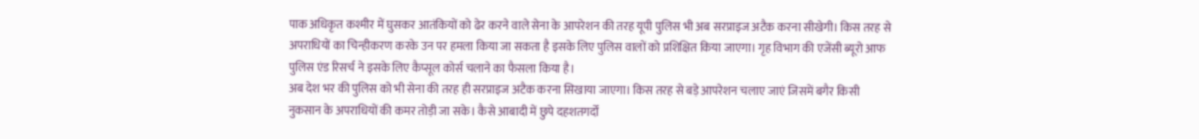पाक अधिकृत कश्मीर में घुसकर आतंकियों को ढेर करने वाले सेना के आपरेशन की तरह यूपी पुलिस भी अब सरप्राइज अटैक करना सीखेगी। किस तरह से अपराधियों का चिन्हीकरण करके उन पर हमला किया जा सकता है इसके लिए पुलिस वालों को प्रशिक्षित किया जाएगा। गृह विभाग की एजेंसी ब्यूरो आफ पुलिस एंड रिसर्च ने इसके लिए कैप्सूल कोर्स चलाने का फैसला किया है।
अब देश भर की पुलिस को भी सेना की तरह ही सरप्राइज अटैक करना सिखाया जाएगा। किस तरह से बड़े आपरेशन चलाए जाएं जिसमें बगैर किसी नुकसान के अपराधियों की कमर तोड़ी जा सके। कैसे आबादी में छुपे दहशतगर्दों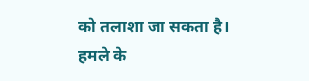को तलाशा जा सकता है। हमले के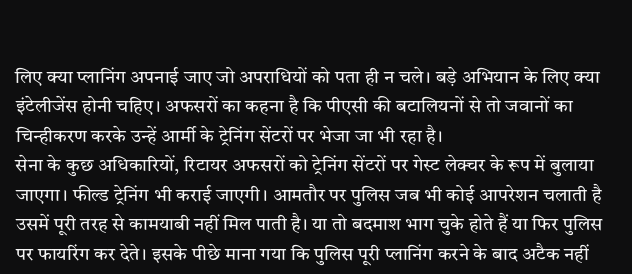लिए क्या प्लानिंग अपनाई जाए जो अपराधियों को पता ही न चले। बड़े अभियान के लिए क्या इंटेलीजेंस होनी चहिए। अफसरों का कहना है कि पीएसी की बटालियनों से तो जवानों का चिन्हीकरण करके उन्हें आर्मी के ट्रेनिंग सेंटरों पर भेजा जा भी रहा है।
सेना के कुछ अधिकारियों, रिटायर अफसरों को ट्रेनिंग सेंटरों पर गेस्ट लेक्चर के रूप में बुलाया जाएगा। फील्ड ट्रेनिंग भी कराई जाएगी। आमतौर पर पुलिस जब भी कोई आपरेशन चलाती है उसमें पूरी तरह से कामयाबी नहीं मिल पाती है। या तो बदमाश भाग चुके होते हैं या फिर पुलिस पर फायरिंग कर देते। इसके पीछे माना गया कि पुलिस पूरी प्लानिंग करने के बाद अटैक नहीं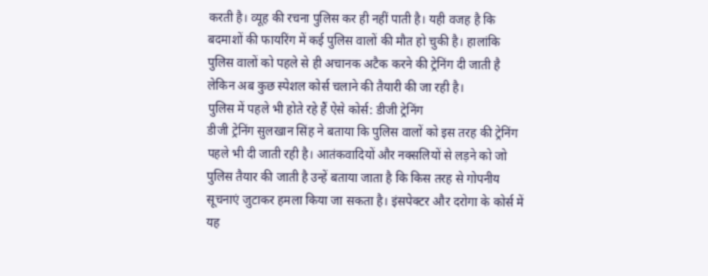करती है। व्यूह की रचना पुलिस कर ही नहीं पाती है। यही वजह है कि बदमाशों की फायरिंग में कई पुलिस वालों की मौत हो चुकी है। हालांकि पुलिस वालों को पहले से ही अचानक अटैक करने की ट्रेनिंग दी जाती है लेकिन अब कुछ स्पेशल कोर्स चलाने की तैयारी की जा रही है।
पुलिस में पहले भी होते रहे हैं ऐसे कोर्स: डीजी ट्रेनिंग
डीजी ट्रेनिंग सुलखान सिंह ने बताया कि पुलिस वालों को इस तरह की ट्रेनिंग पहले भी दी जाती रही है। आतंकवादियों और नक्सलियों से लड़ने को जो पुलिस तैयार की जाती है उन्हें बताया जाता है कि किस तरह से गोपनीय सूचनाएं जुटाकर हमला किया जा सकता है। इंसपेक्टर और दरोगा के कोर्स में यह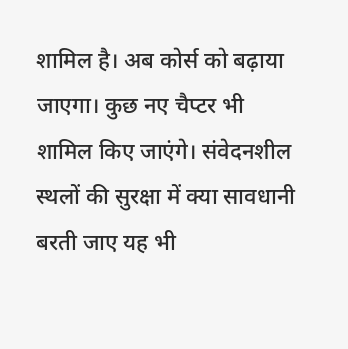शामिल है। अब कोर्स को बढ़ाया जाएगा। कुछ नए चैप्टर भी शामिल किए जाएंगे। संवेदनशील स्थलों की सुरक्षा में क्या सावधानी बरती जाए यह भी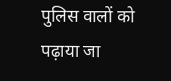पुलिस वालों को पढ़ाया जा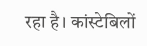रहा है। कांस्टेबिलों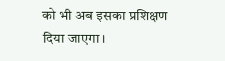को भी अब इसका प्रशिक्षण दिया जाएगा।